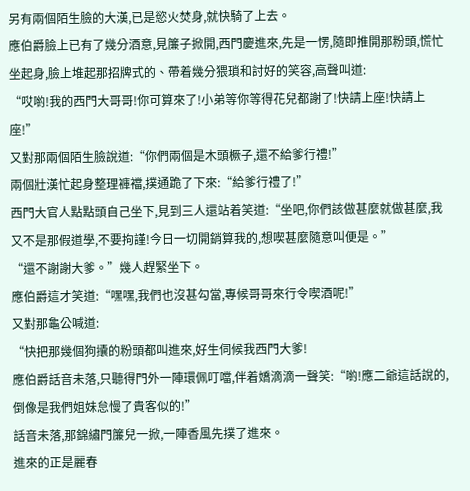另有兩個陌生臉的大漢,已是慾火焚身,就快騎了上去。
應伯爵臉上已有了幾分酒意,見簾子掀開,西門慶進來,先是一愣,隨即推開那粉頭,慌忙坐起身,臉上堆起那招牌式的、帶着幾分猥瑣和討好的笑容,高聲叫道:
“哎喲!我的西門大哥哥!你可算來了!小弟等你等得花兒都謝了!快請上座!快請上座!”
又對那兩個陌生臉說道:“你們兩個是木頭橛子,還不給爹行禮!”
兩個壯漢忙起身整理褲襠,撲通跪了下來:“給爹行禮了!”
西門大官人點點頭自己坐下,見到三人還站着笑道:“坐吧,你們該做甚麼就做甚麼,我又不是那假道學,不要拘謹!今日一切開銷算我的,想喫甚麼隨意叫便是。”
“還不謝謝大爹。”幾人趕緊坐下。
應伯爵這才笑道:“嘿嘿,我們也沒甚勾當,專候哥哥來行令喫酒呢!”
又對那龜公喊道:
“快把那幾個狗攮的粉頭都叫進來,好生伺候我西門大爹!
應伯爵話音未落,只聽得門外一陣環佩叮噹,伴着嬌滴滴一聲笑:“喲!應二爺這話說的,倒像是我們姐妹怠慢了貴客似的!”
話音未落,那錦繡門簾兒一掀,一陣香風先撲了進來。
進來的正是麗春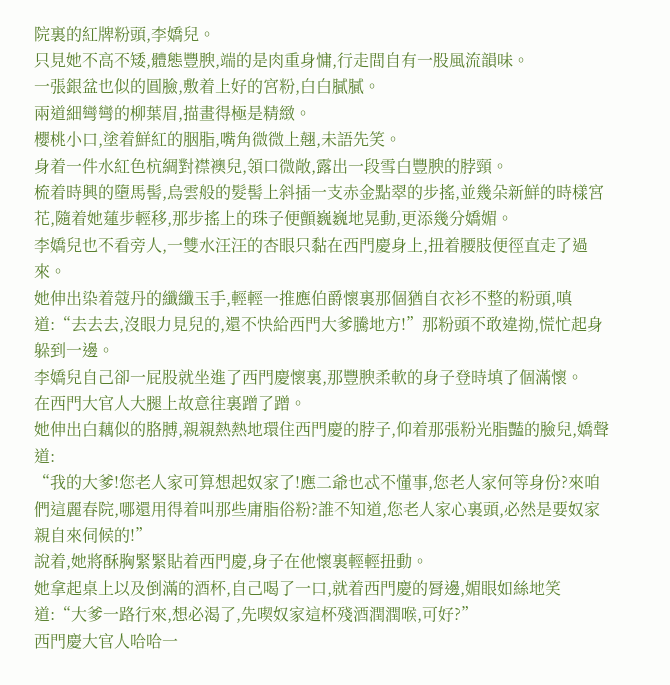院裏的紅牌粉頭,李嬌兒。
只見她不高不矮,體態豐腴,端的是肉重身慵,行走間自有一股風流韻味。
一張銀盆也似的圓臉,敷着上好的宮粉,白白膩膩。
兩道細彎彎的柳葉眉,描畫得極是精緻。
櫻桃小口,塗着鮮紅的胭脂,嘴角微微上翹,未語先笑。
身着一件水紅色杭綢對襟襖兒,領口微敞,露出一段雪白豐腴的脖頸。
梳着時興的墮馬髻,烏雲般的髮髻上斜插一支赤金點翠的步搖,並幾朵新鮮的時樣宮花,隨着她蓮步輕移,那步搖上的珠子便顫巍巍地晃動,更添幾分嬌媚。
李嬌兒也不看旁人,一雙水汪汪的杏眼只黏在西門慶身上,扭着腰肢便徑直走了過來。
她伸出染着蔻丹的纖纖玉手,輕輕一推應伯爵懷裏那個猶自衣衫不整的粉頭,嗔道:“去去去,沒眼力見兒的,還不快給西門大爹騰地方!”那粉頭不敢違拗,慌忙起身躲到一邊。
李嬌兒自己卻一屁股就坐進了西門慶懷裏,那豐腴柔軟的身子登時填了個滿懷。
在西門大官人大腿上故意往裏蹭了蹭。
她伸出白藕似的胳膊,親親熱熱地環住西門慶的脖子,仰着那張粉光脂豔的臉兒,嬌聲道:
“我的大爹!您老人家可算想起奴家了!應二爺也忒不懂事,您老人家何等身份?來咱們這麗春院,哪還用得着叫那些庸脂俗粉?誰不知道,您老人家心裏頭,必然是要奴家親自來伺候的!”
說着,她將酥胸緊緊貼着西門慶,身子在他懷裏輕輕扭動。
她拿起桌上以及倒滿的酒杯,自己喝了一口,就着西門慶的脣邊,媚眼如絲地笑道:“大爹一路行來,想必渴了,先喫奴家這杯殘酒潤潤喉,可好?”
西門慶大官人哈哈一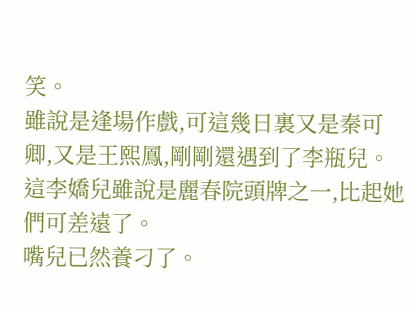笑。
雖說是逢場作戲,可這幾日裏又是秦可卿,又是王熙鳳,剛剛還遇到了李瓶兒。
這李嬌兒雖說是麗春院頭牌之一,比起她們可差遠了。
嘴兒已然養刁了。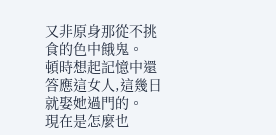又非原身那從不挑食的色中餓鬼。
頓時想起記憶中還答應這女人,這幾日就娶她過門的。
現在是怎麼也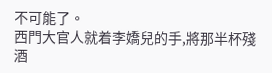不可能了。
西門大官人就着李嬌兒的手,將那半杯殘酒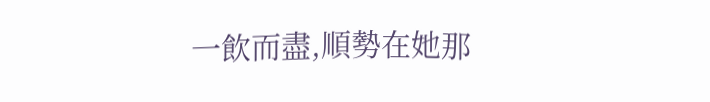一飲而盡,順勢在她那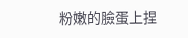粉嫩的臉蛋上捏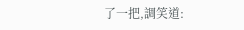了一把,調笑道: